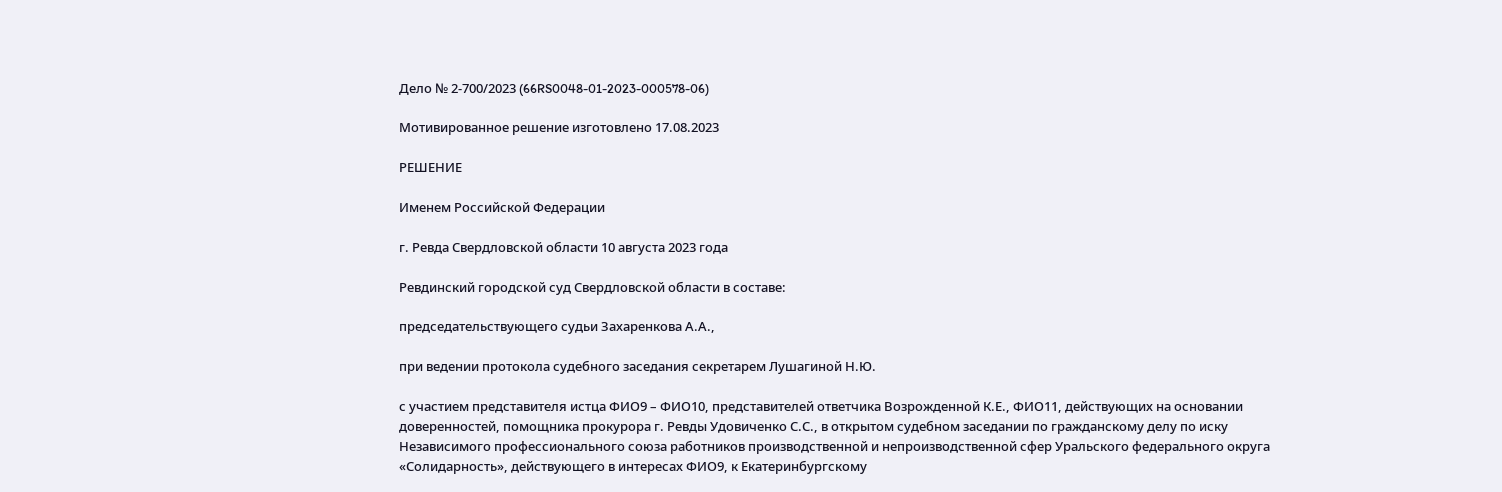Дело № 2-700/2023 (66RS0048-01-2023-000578-06)

Мотивированное решение изготовлено 17.08.2023

РЕШЕНИЕ

Именем Российской Федерации

г. Ревда Свердловской области 10 августа 2023 года

Ревдинский городской суд Свердловской области в составе:

председательствующего судьи Захаренкова А.А.,

при ведении протокола судебного заседания секретарем Лушагиной Н.Ю.

с участием представителя истца ФИО9 – ФИО10, представителей ответчика Возрожденной К.Е., ФИО11, действующих на основании доверенностей, помощника прокурора г. Ревды Удовиченко С.С., в открытом судебном заседании по гражданскому делу по иску Независимого профессионального союза работников производственной и непроизводственной сфер Уральского федерального округа «Солидарность», действующего в интересах ФИО9, к Екатеринбургскому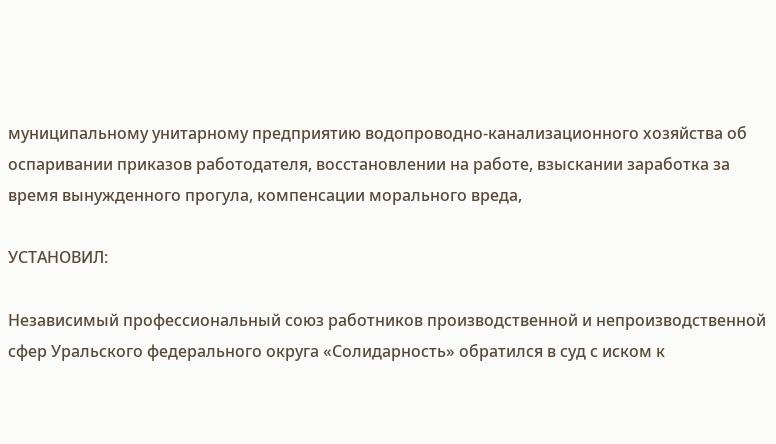муниципальному унитарному предприятию водопроводно-канализационного хозяйства об оспаривании приказов работодателя, восстановлении на работе, взыскании заработка за время вынужденного прогула, компенсации морального вреда,

УСТАНОВИЛ:

Независимый профессиональный союз работников производственной и непроизводственной сфер Уральского федерального округа «Солидарность» обратился в суд с иском к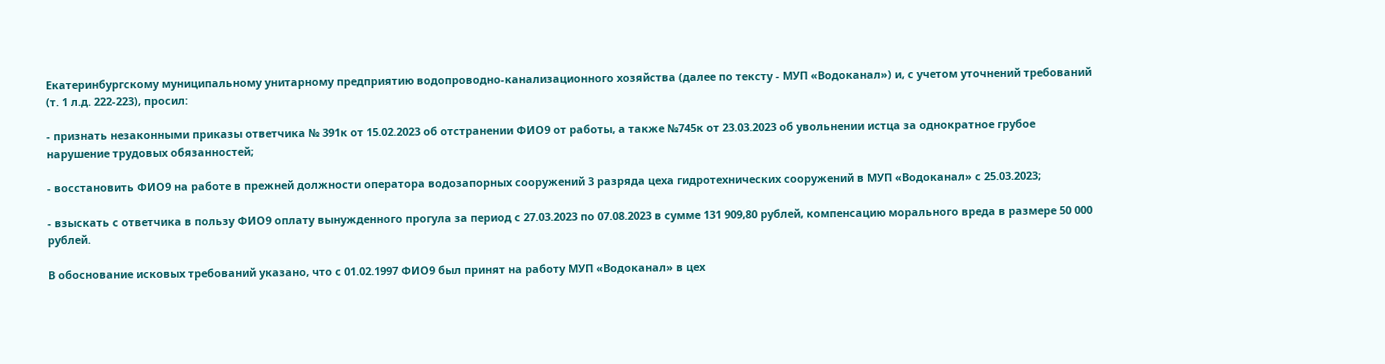Екатеринбургскому муниципальному унитарному предприятию водопроводно-канализационного хозяйства (далее по тексту - МУП «Водоканал») и, с учетом уточнений требований (т. 1 л.д. 222-223), просил:

- признать незаконными приказы ответчика № 391к от 15.02.2023 об отстранении ФИО9 от работы, а также №745к от 23.03.2023 об увольнении истца за однократное грубое нарушение трудовых обязанностей;

- восстановить ФИО9 на работе в прежней должности оператора водозапорных сооружений 3 разряда цеха гидротехнических сооружений в МУП «Водоканал» с 25.03.2023;

- взыскать с ответчика в пользу ФИО9 оплату вынужденного прогула за период с 27.03.2023 по 07.08.2023 в сумме 131 909,80 рублей, компенсацию морального вреда в размере 50 000 рублей.

В обоснование исковых требований указано, что с 01.02.1997 ФИО9 был принят на работу МУП «Водоканал» в цех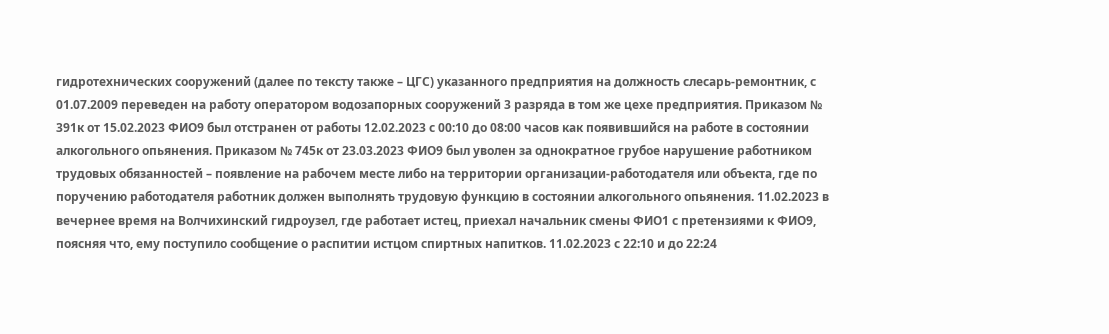гидротехнических сооружений (далее по тексту также – ЦГС) указанного предприятия на должность слесарь-ремонтник, с 01.07.2009 переведен на работу оператором водозапорных сооружений 3 разряда в том же цехе предприятия. Приказом № 391к от 15.02.2023 ФИО9 был отстранен от работы 12.02.2023 с 00:10 до 08:00 часов как появившийся на работе в состоянии алкогольного опьянения. Приказом № 745к от 23.03.2023 ФИО9 был уволен за однократное грубое нарушение работником трудовых обязанностей – появление на рабочем месте либо на территории организации-работодателя или объекта, где по поручению работодателя работник должен выполнять трудовую функцию в состоянии алкогольного опьянения. 11.02.2023 в вечернее время на Волчихинский гидроузел, где работает истец, приехал начальник смены ФИО1 с претензиями к ФИО9, поясняя что, ему поступило сообщение о распитии истцом спиртных напитков. 11.02.2023 с 22:10 и до 22:24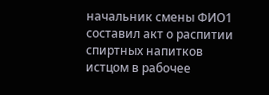начальник смены ФИО1 составил акт о распитии спиртных напитков истцом в рабочее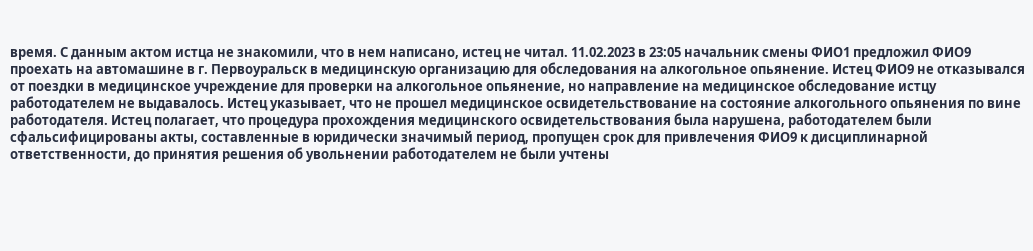время. С данным актом истца не знакомили, что в нем написано, истец не читал. 11.02.2023 в 23:05 начальник смены ФИО1 предложил ФИО9 проехать на автомашине в г. Первоуральск в медицинскую организацию для обследования на алкогольное опьянение. Истец ФИО9 не отказывался от поездки в медицинское учреждение для проверки на алкогольное опьянение, но направление на медицинское обследование истцу работодателем не выдавалось. Истец указывает, что не прошел медицинское освидетельствование на состояние алкогольного опьянения по вине работодателя. Истец полагает, что процедура прохождения медицинского освидетельствования была нарушена, работодателем были сфальсифицированы акты, составленные в юридически значимый период, пропущен срок для привлечения ФИО9 к дисциплинарной ответственности, до принятия решения об увольнении работодателем не были учтены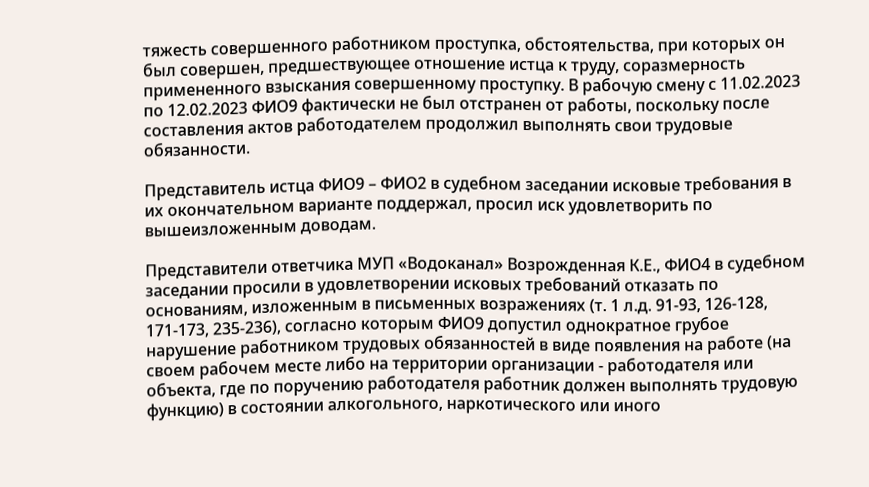тяжесть совершенного работником проступка, обстоятельства, при которых он был совершен, предшествующее отношение истца к труду, соразмерность примененного взыскания совершенному проступку. В рабочую смену с 11.02.2023 по 12.02.2023 ФИО9 фактически не был отстранен от работы, поскольку после составления актов работодателем продолжил выполнять свои трудовые обязанности.

Представитель истца ФИО9 – ФИО2 в судебном заседании исковые требования в их окончательном варианте поддержал, просил иск удовлетворить по вышеизложенным доводам.

Представители ответчика МУП «Водоканал» Возрожденная К.Е., ФИО4 в судебном заседании просили в удовлетворении исковых требований отказать по основаниям, изложенным в письменных возражениях (т. 1 л.д. 91-93, 126-128, 171-173, 235-236), согласно которым ФИО9 допустил однократное грубое нарушение работником трудовых обязанностей в виде появления на работе (на своем рабочем месте либо на территории организации - работодателя или объекта, где по поручению работодателя работник должен выполнять трудовую функцию) в состоянии алкогольного, наркотического или иного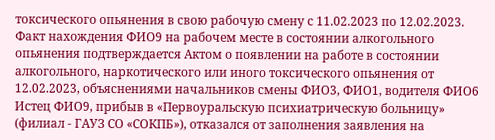токсического опьянения в свою рабочую смену с 11.02.2023 по 12.02.2023. Факт нахождения ФИО9 на рабочем месте в состоянии алкогольного опьянения подтверждается Актом о появлении на работе в состоянии алкогольного, наркотического или иного токсического опьянения от 12.02.2023, объяснениями начальников смены ФИО3, ФИО1, водителя ФИО6 Истец ФИО9, прибыв в «Первоуральскую психиатрическую больницу» (филиал - ГАУЗ СО «СОКПБ»), отказался от заполнения заявления на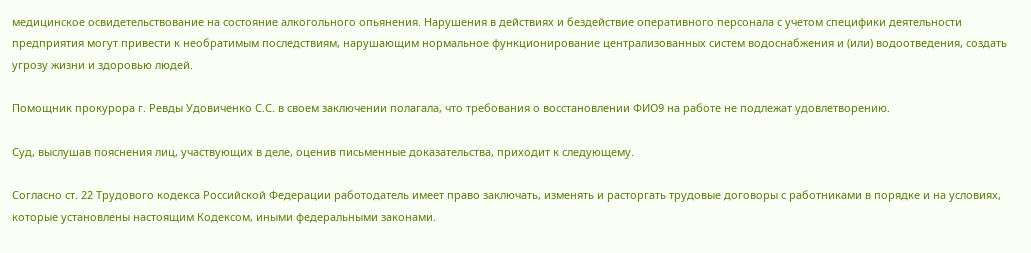медицинское освидетельствование на состояние алкогольного опьянения. Нарушения в действиях и бездействие оперативного персонала с учетом специфики деятельности предприятия могут привести к необратимым последствиям, нарушающим нормальное функционирование централизованных систем водоснабжения и (или) водоотведения, создать угрозу жизни и здоровью людей.

Помощник прокурора г. Ревды Удовиченко С.С. в своем заключении полагала, что требования о восстановлении ФИО9 на работе не подлежат удовлетворению.

Суд, выслушав пояснения лиц, участвующих в деле, оценив письменные доказательства, приходит к следующему.

Согласно ст. 22 Трудового кодекса Российской Федерации работодатель имеет право заключать, изменять и расторгать трудовые договоры с работниками в порядке и на условиях, которые установлены настоящим Кодексом, иными федеральными законами.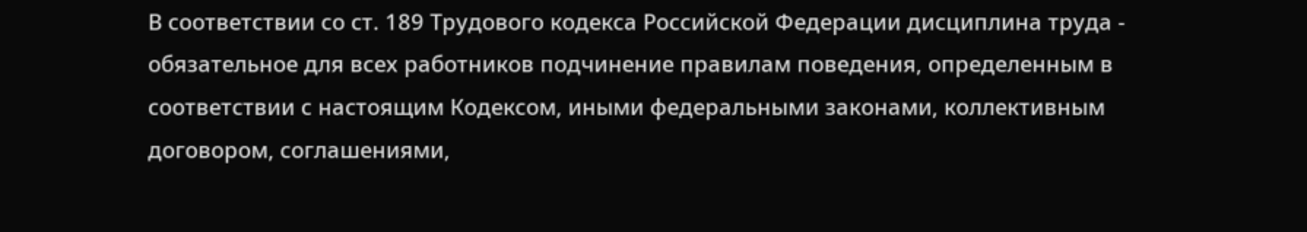В соответствии со ст. 189 Трудового кодекса Российской Федерации дисциплина труда - обязательное для всех работников подчинение правилам поведения, определенным в соответствии с настоящим Кодексом, иными федеральными законами, коллективным договором, соглашениями,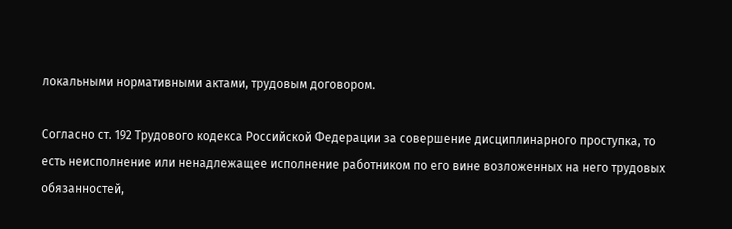локальными нормативными актами, трудовым договором.

Согласно ст. 192 Трудового кодекса Российской Федерации за совершение дисциплинарного проступка, то есть неисполнение или ненадлежащее исполнение работником по его вине возложенных на него трудовых обязанностей,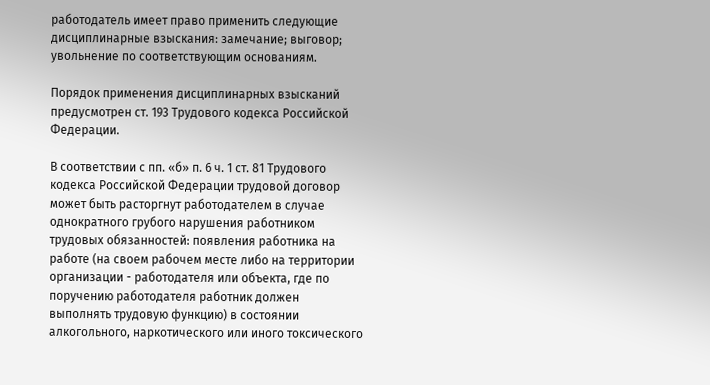работодатель имеет право применить следующие дисциплинарные взыскания: замечание; выговор; увольнение по соответствующим основаниям.

Порядок применения дисциплинарных взысканий предусмотрен ст. 193 Трудового кодекса Российской Федерации.

В соответствии с пп. «б» п. 6 ч. 1 ст. 81 Трудового кодекса Российской Федерации трудовой договор может быть расторгнут работодателем в случае однократного грубого нарушения работником трудовых обязанностей: появления работника на работе (на своем рабочем месте либо на территории организации - работодателя или объекта, где по поручению работодателя работник должен выполнять трудовую функцию) в состоянии алкогольного, наркотического или иного токсического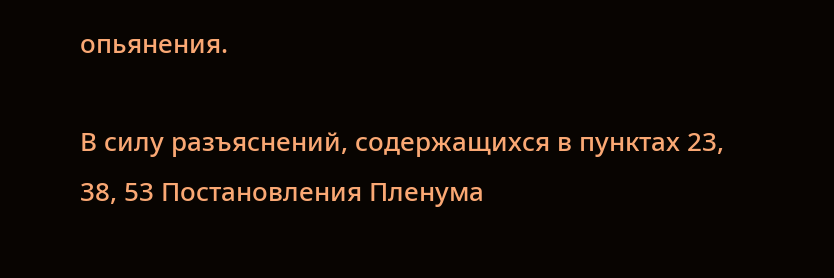опьянения.

В силу разъяснений, содержащихся в пунктах 23, 38, 53 Постановления Пленума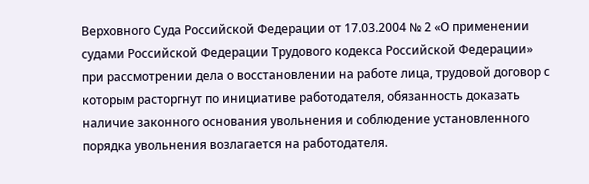Верховного Суда Российской Федерации от 17.03.2004 № 2 «О применении судами Российской Федерации Трудового кодекса Российской Федерации» при рассмотрении дела о восстановлении на работе лица, трудовой договор с которым расторгнут по инициативе работодателя, обязанность доказать наличие законного основания увольнения и соблюдение установленного порядка увольнения возлагается на работодателя.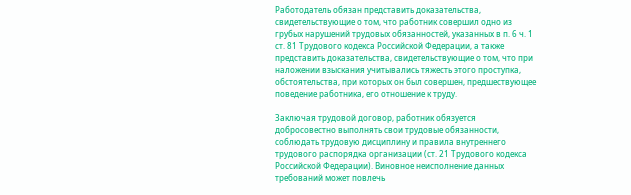Работодатель обязан представить доказательства, свидетельствующие о том, что работник совершил одно из грубых нарушений трудовых обязанностей, указанных в п. 6 ч. 1 ст. 81 Трудового кодекса Российской Федерации, а также представить доказательства, свидетельствующие о том, что при наложении взыскания учитывались тяжесть этого проступка, обстоятельства, при которых он был совершен, предшествующее поведение работника, его отношение к труду.

Заключая трудовой договор, работник обязуется добросовестно выполнять свои трудовые обязанности, соблюдать трудовую дисциплину и правила внутреннего трудового распорядка организации (ст. 21 Трудового кодекса Российской Федерации). Виновное неисполнение данных требований может повлечь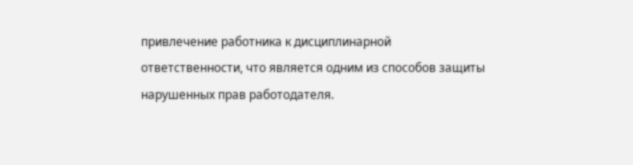привлечение работника к дисциплинарной ответственности, что является одним из способов защиты нарушенных прав работодателя.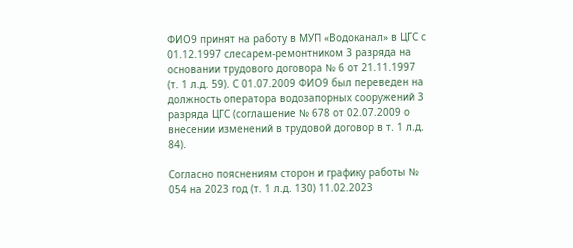ФИО9 принят на работу в МУП «Водоканал» в ЦГС с 01.12.1997 слесарем-ремонтником 3 разряда на основании трудового договора № 6 от 21.11.1997 (т. 1 л.д. 59). С 01.07.2009 ФИО9 был переведен на должность оператора водозапорных сооружений 3 разряда ЦГС (соглашение № 678 от 02.07.2009 о внесении изменений в трудовой договор в т. 1 л.д. 84).

Согласно пояснениям сторон и графику работы № 054 на 2023 год (т. 1 л.д. 130) 11.02.2023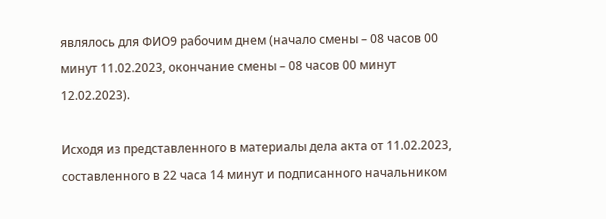являлось для ФИО9 рабочим днем (начало смены – 08 часов 00 минут 11.02.2023, окончание смены – 08 часов 00 минут 12.02.2023).

Исходя из представленного в материалы дела акта от 11.02.2023, составленного в 22 часа 14 минут и подписанного начальником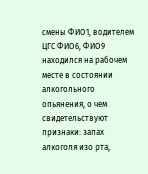смены ФИО1, водителем ЦГС ФИО6, ФИО9 находился на рабочем месте в состоянии алкогольного опьянения, о чем свидетельствуют признаки: запах алкоголя изо рта,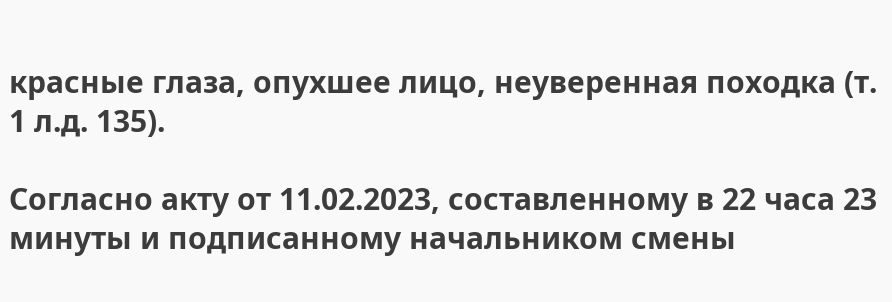красные глаза, опухшее лицо, неуверенная походка (т. 1 л.д. 135).

Согласно акту от 11.02.2023, составленному в 22 часа 23 минуты и подписанному начальником смены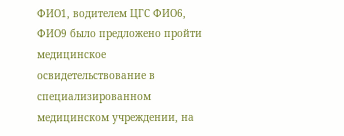ФИО1, водителем ЦГС ФИО6, ФИО9 было предложено пройти медицинское освидетельствование в специализированном медицинском учреждении, на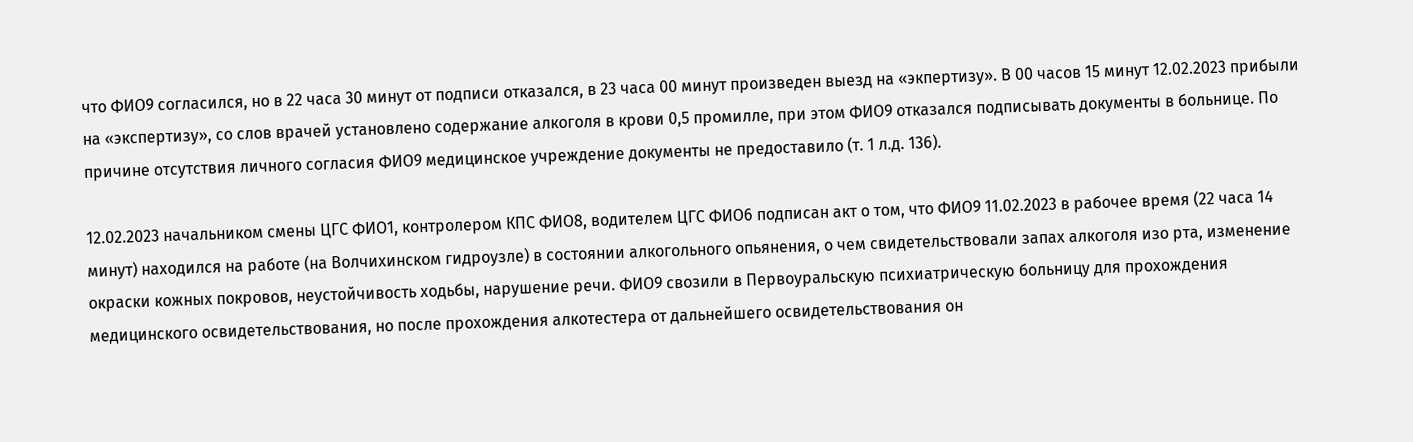что ФИО9 согласился, но в 22 часа 30 минут от подписи отказался, в 23 часа 00 минут произведен выезд на «экпертизу». В 00 часов 15 минут 12.02.2023 прибыли на «экспертизу», со слов врачей установлено содержание алкоголя в крови 0,5 промилле, при этом ФИО9 отказался подписывать документы в больнице. По причине отсутствия личного согласия ФИО9 медицинское учреждение документы не предоставило (т. 1 л.д. 136).

12.02.2023 начальником смены ЦГС ФИО1, контролером КПС ФИО8, водителем ЦГС ФИО6 подписан акт о том, что ФИО9 11.02.2023 в рабочее время (22 часа 14 минут) находился на работе (на Волчихинском гидроузле) в состоянии алкогольного опьянения, о чем свидетельствовали запах алкоголя изо рта, изменение окраски кожных покровов, неустойчивость ходьбы, нарушение речи. ФИО9 свозили в Первоуральскую психиатрическую больницу для прохождения медицинского освидетельствования, но после прохождения алкотестера от дальнейшего освидетельствования он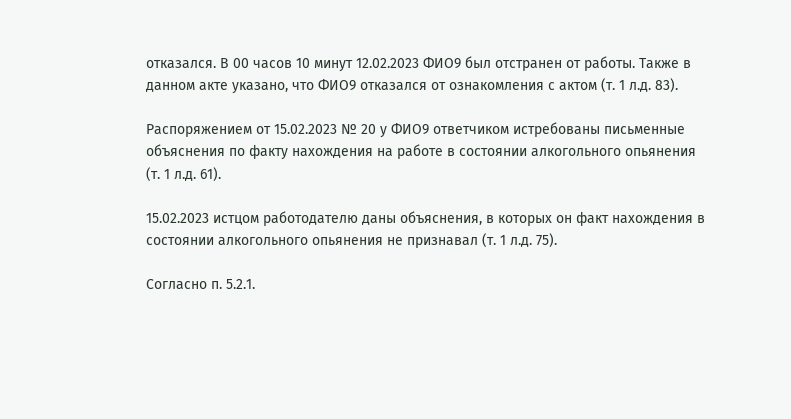отказался. В 00 часов 10 минут 12.02.2023 ФИО9 был отстранен от работы. Также в данном акте указано, что ФИО9 отказался от ознакомления с актом (т. 1 л.д. 83).

Распоряжением от 15.02.2023 № 20 у ФИО9 ответчиком истребованы письменные объяснения по факту нахождения на работе в состоянии алкогольного опьянения (т. 1 л.д. 61).

15.02.2023 истцом работодателю даны объяснения, в которых он факт нахождения в состоянии алкогольного опьянения не признавал (т. 1 л.д. 75).

Согласно п. 5.2.1.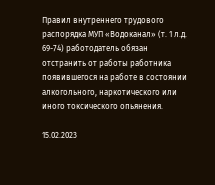Правил внутреннего трудового распорядка МУП «Водоканал» (т. 1 л.д. 69-74) работодатель обязан отстранить от работы работника появившегося на работе в состоянии алкогольного, наркотического или иного токсического опьянения.

15.02.2023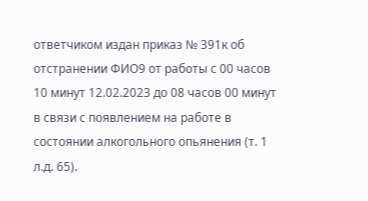ответчиком издан приказ № 391к об отстранении ФИО9 от работы с 00 часов 10 минут 12.02.2023 до 08 часов 00 минут в связи с появлением на работе в состоянии алкогольного опьянения (т. 1 л.д. 65).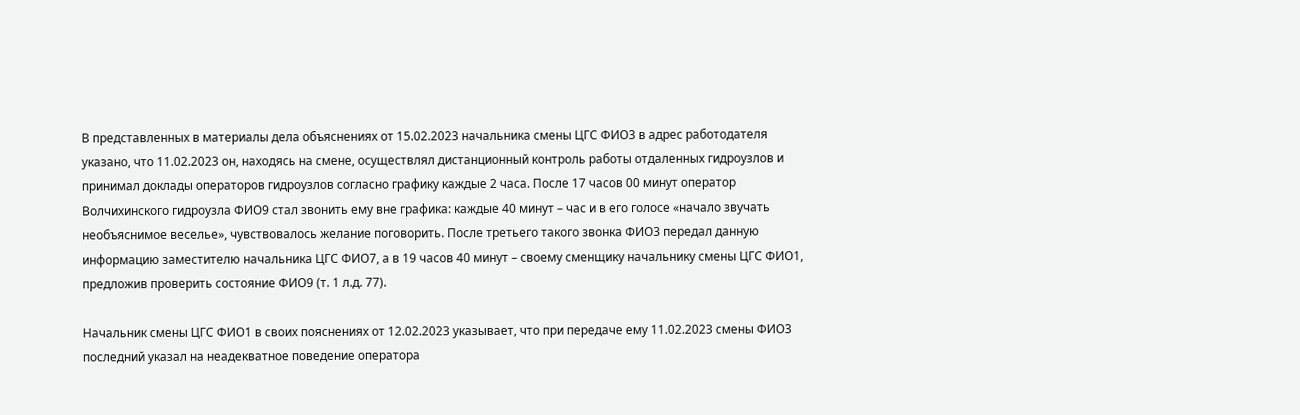В представленных в материалы дела объяснениях от 15.02.2023 начальника смены ЦГС ФИО3 в адрес работодателя указано, что 11.02.2023 он, находясь на смене, осуществлял дистанционный контроль работы отдаленных гидроузлов и принимал доклады операторов гидроузлов согласно графику каждые 2 часа. После 17 часов 00 минут оператор Волчихинского гидроузла ФИО9 стал звонить ему вне графика: каждые 40 минут – час и в его голосе «начало звучать необъяснимое веселье», чувствовалось желание поговорить. После третьего такого звонка ФИО3 передал данную информацию заместителю начальника ЦГС ФИО7, а в 19 часов 40 минут – своему сменщику начальнику смены ЦГС ФИО1, предложив проверить состояние ФИО9 (т. 1 л.д. 77).

Начальник смены ЦГС ФИО1 в своих пояснениях от 12.02.2023 указывает, что при передаче ему 11.02.2023 смены ФИО3 последний указал на неадекватное поведение оператора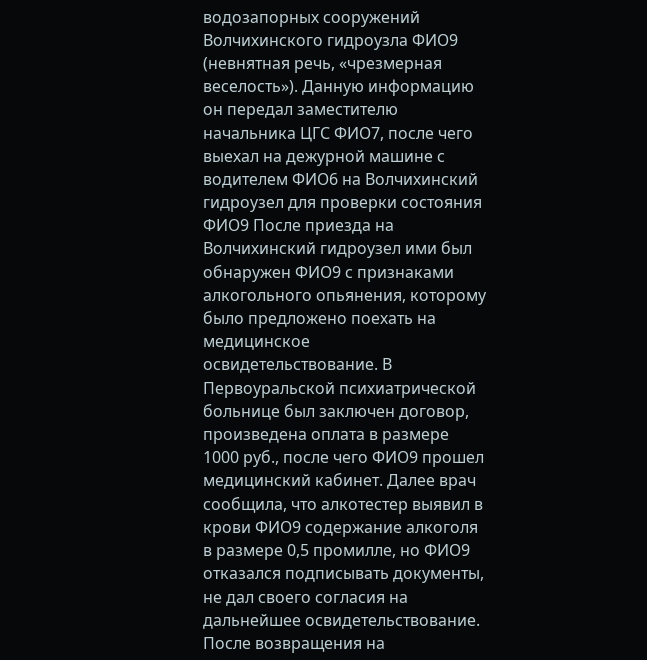водозапорных сооружений Волчихинского гидроузла ФИО9 (невнятная речь, «чрезмерная веселость»). Данную информацию он передал заместителю начальника ЦГС ФИО7, после чего выехал на дежурной машине с водителем ФИО6 на Волчихинский гидроузел для проверки состояния ФИО9 После приезда на Волчихинский гидроузел ими был обнаружен ФИО9 с признаками алкогольного опьянения, которому было предложено поехать на медицинское освидетельствование. В Первоуральской психиатрической больнице был заключен договор, произведена оплата в размере 1000 руб., после чего ФИО9 прошел медицинский кабинет. Далее врач сообщила, что алкотестер выявил в крови ФИО9 содержание алкоголя в размере 0,5 промилле, но ФИО9 отказался подписывать документы, не дал своего согласия на дальнейшее освидетельствование. После возвращения на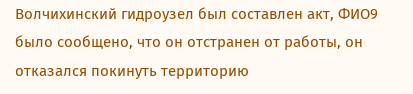Волчихинский гидроузел был составлен акт, ФИО9 было сообщено, что он отстранен от работы, он отказался покинуть территорию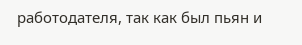работодателя, так как был пьян и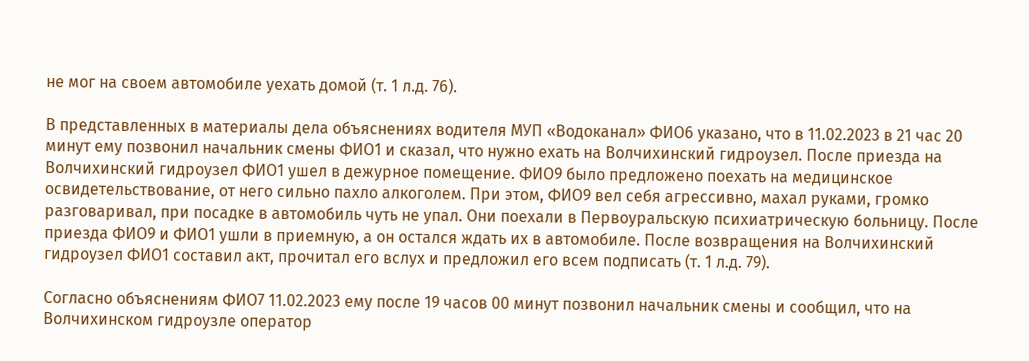не мог на своем автомобиле уехать домой (т. 1 л.д. 76).

В представленных в материалы дела объяснениях водителя МУП «Водоканал» ФИО6 указано, что в 11.02.2023 в 21 час 20 минут ему позвонил начальник смены ФИО1 и сказал, что нужно ехать на Волчихинский гидроузел. После приезда на Волчихинский гидроузел ФИО1 ушел в дежурное помещение. ФИО9 было предложено поехать на медицинское освидетельствование, от него сильно пахло алкоголем. При этом, ФИО9 вел себя агрессивно, махал руками, громко разговаривал, при посадке в автомобиль чуть не упал. Они поехали в Первоуральскую психиатрическую больницу. После приезда ФИО9 и ФИО1 ушли в приемную, а он остался ждать их в автомобиле. После возвращения на Волчихинский гидроузел ФИО1 составил акт, прочитал его вслух и предложил его всем подписать (т. 1 л.д. 79).

Согласно объяснениям ФИО7 11.02.2023 ему после 19 часов 00 минут позвонил начальник смены и сообщил, что на Волчихинском гидроузле оператор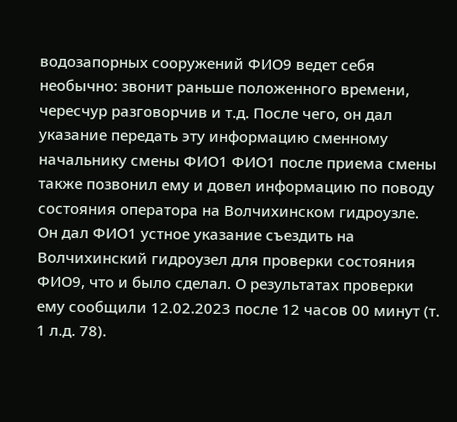водозапорных сооружений ФИО9 ведет себя необычно: звонит раньше положенного времени, чересчур разговорчив и т.д. После чего, он дал указание передать эту информацию сменному начальнику смены ФИО1 ФИО1 после приема смены также позвонил ему и довел информацию по поводу состояния оператора на Волчихинском гидроузле. Он дал ФИО1 устное указание съездить на Волчихинский гидроузел для проверки состояния ФИО9, что и было сделал. О результатах проверки ему сообщили 12.02.2023 после 12 часов 00 минут (т. 1 л.д. 78).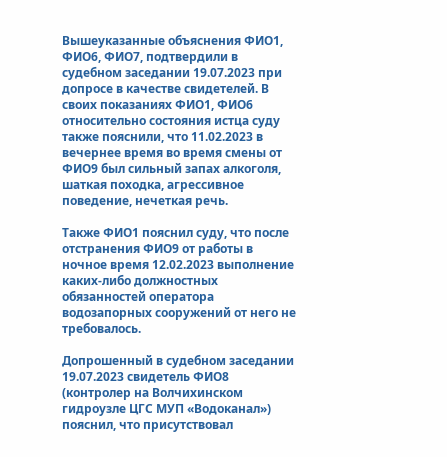Вышеуказанные объяснения ФИО1, ФИО6, ФИО7, подтвердили в судебном заседании 19.07.2023 при допросе в качестве свидетелей. В своих показаниях ФИО1, ФИО6 относительно состояния истца суду также пояснили, что 11.02.2023 в вечернее время во время смены от ФИО9 был сильный запах алкоголя, шаткая походка, агрессивное поведение, нечеткая речь.

Также ФИО1 пояснил суду, что после отстранения ФИО9 от работы в ночное время 12.02.2023 выполнение каких-либо должностных обязанностей оператора водозапорных сооружений от него не требовалось.

Допрошенный в судебном заседании 19.07.2023 свидетель ФИО8 (контролер на Волчихинском гидроузле ЦГС МУП «Водоканал») пояснил, что присутствовал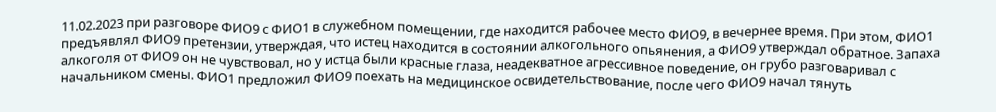11.02.2023 при разговоре ФИО9 с ФИО1 в служебном помещении, где находится рабочее место ФИО9, в вечернее время. При этом, ФИО1 предъявлял ФИО9 претензии, утверждая, что истец находится в состоянии алкогольного опьянения, а ФИО9 утверждал обратное. Запаха алкоголя от ФИО9 он не чувствовал, но у истца были красные глаза, неадекватное агрессивное поведение, он грубо разговаривал с начальником смены. ФИО1 предложил ФИО9 поехать на медицинское освидетельствование, после чего ФИО9 начал тянуть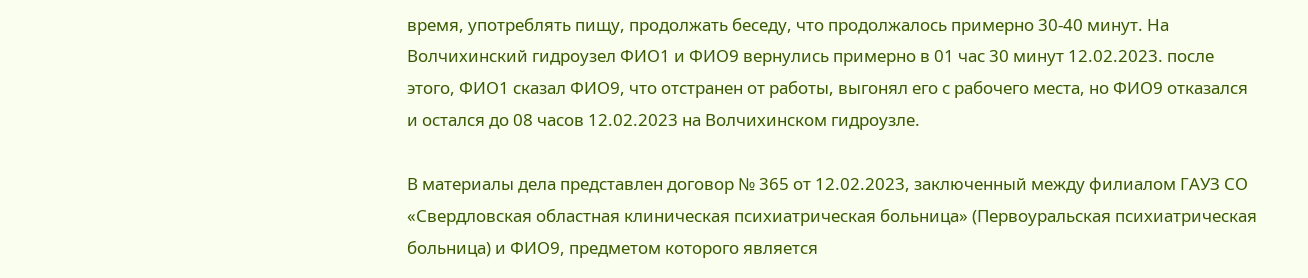время, употреблять пищу, продолжать беседу, что продолжалось примерно 30-40 минут. На Волчихинский гидроузел ФИО1 и ФИО9 вернулись примерно в 01 час 30 минут 12.02.2023. после этого, ФИО1 сказал ФИО9, что отстранен от работы, выгонял его с рабочего места, но ФИО9 отказался и остался до 08 часов 12.02.2023 на Волчихинском гидроузле.

В материалы дела представлен договор № 365 от 12.02.2023, заключенный между филиалом ГАУЗ СО «Свердловская областная клиническая психиатрическая больница» (Первоуральская психиатрическая больница) и ФИО9, предметом которого является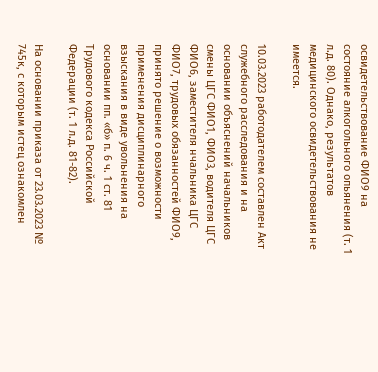освидетельствование ФИО9 на состояние алкогольного опьянения (т. 1 л.д. 80). Однако, результатов медицинского освидетельствования не имеется.

10.03.2023 работодателем составлен Акт служебного расследования и на основании объяснений начальников смены ЦГС ФИО1, ФИО3, водителя ЦГС ФИО6, заместителя нчальника ЦГС ФИО7, трудовых обязанностей ФИО9, принято решение о возможности применения дисциплинарного взыскания в виде увольнения на основании пп. «б» п. 6 ч. 1 ст. 81 Трудового кодекса Российской Федерации (т. 1 л.д. 81-82).

На основании приказа от 23.03.2023 № 745к, с которым истец ознакомлен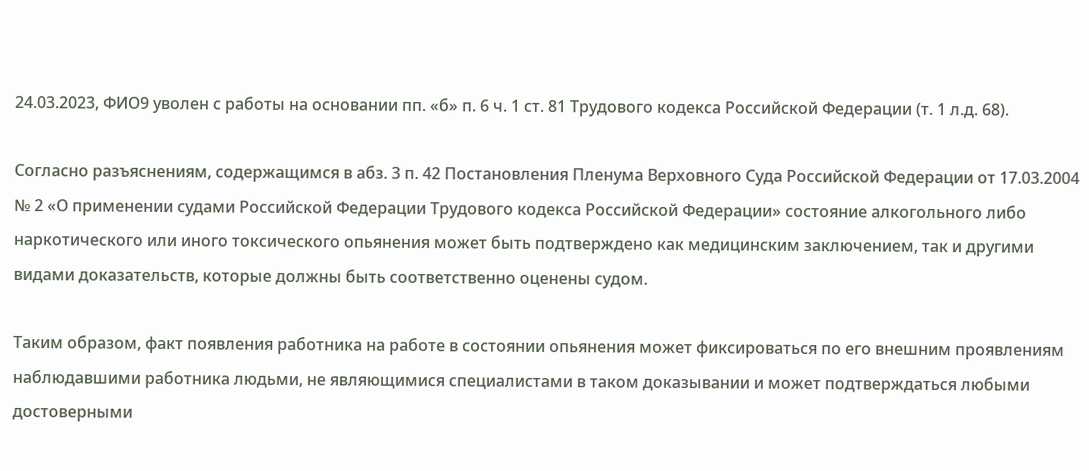24.03.2023, ФИО9 уволен с работы на основании пп. «б» п. 6 ч. 1 ст. 81 Трудового кодекса Российской Федерации (т. 1 л.д. 68).

Согласно разъяснениям, содержащимся в абз. 3 п. 42 Постановления Пленума Верховного Суда Российской Федерации от 17.03.2004 № 2 «О применении судами Российской Федерации Трудового кодекса Российской Федерации» состояние алкогольного либо наркотического или иного токсического опьянения может быть подтверждено как медицинским заключением, так и другими видами доказательств, которые должны быть соответственно оценены судом.

Таким образом, факт появления работника на работе в состоянии опьянения может фиксироваться по его внешним проявлениям наблюдавшими работника людьми, не являющимися специалистами в таком доказывании и может подтверждаться любыми достоверными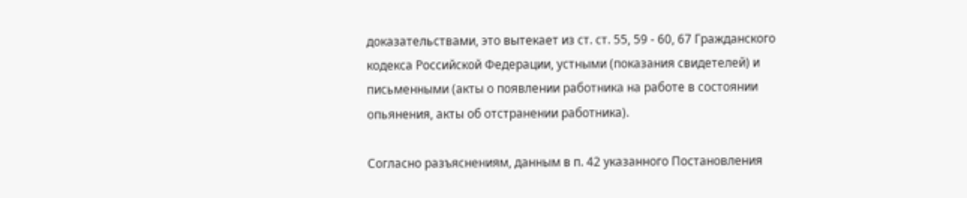доказательствами, это вытекает из ст. ст. 55, 59 - 60, 67 Гражданского кодекса Российской Федерации, устными (показания свидетелей) и письменными (акты о появлении работника на работе в состоянии опьянения, акты об отстранении работника).

Согласно разъяснениям, данным в п. 42 указанного Постановления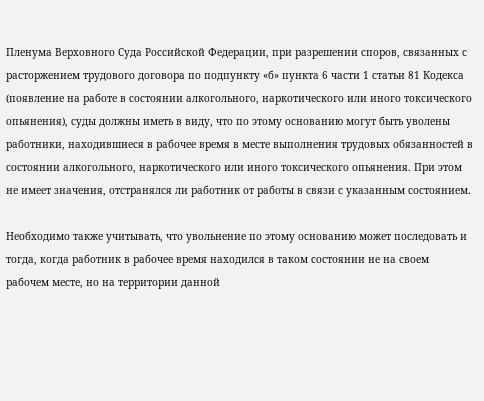Пленума Верховного Суда Российской Федерации, при разрешении споров, связанных с расторжением трудового договора по подпункту «б» пункта 6 части 1 статьи 81 Кодекса (появление на работе в состоянии алкогольного, наркотического или иного токсического опьянения), суды должны иметь в виду, что по этому основанию могут быть уволены работники, находившиеся в рабочее время в месте выполнения трудовых обязанностей в состоянии алкогольного, наркотического или иного токсического опьянения. При этом не имеет значения, отстранялся ли работник от работы в связи с указанным состоянием.

Необходимо также учитывать, что увольнение по этому основанию может последовать и тогда, когда работник в рабочее время находился в таком состоянии не на своем рабочем месте, но на территории данной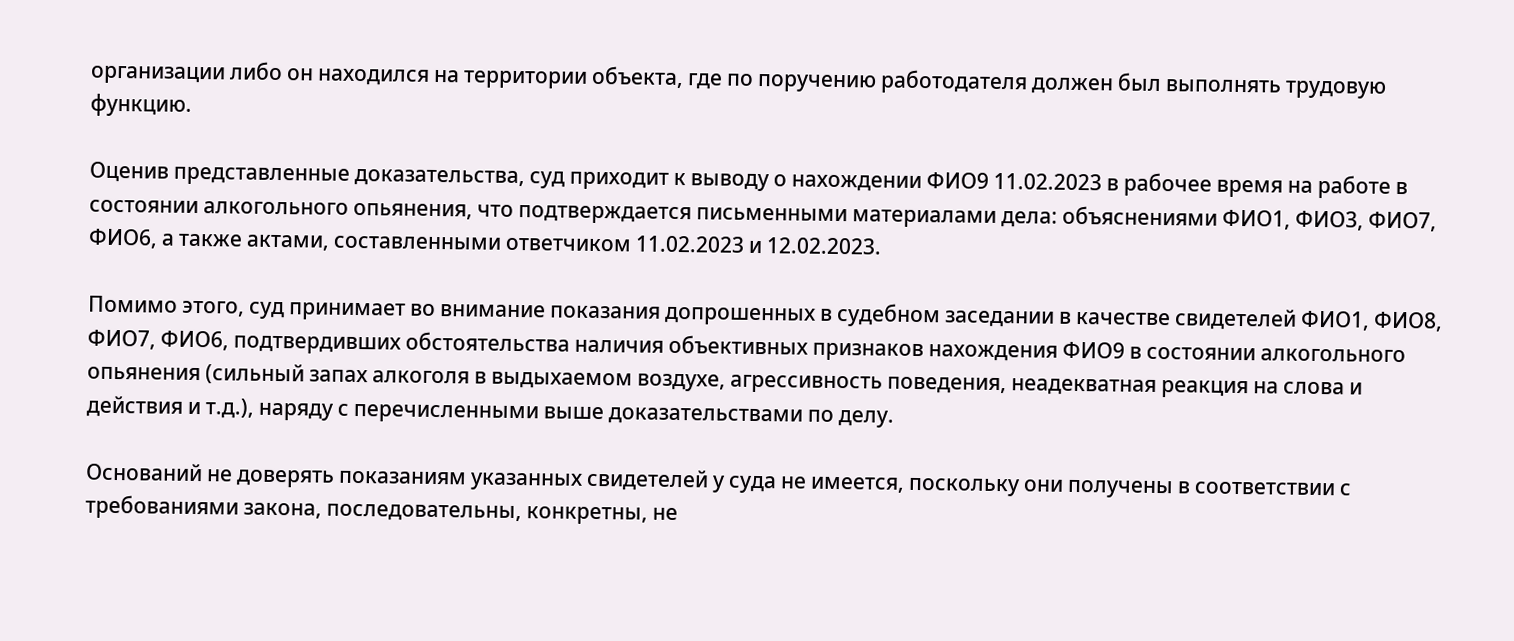организации либо он находился на территории объекта, где по поручению работодателя должен был выполнять трудовую функцию.

Оценив представленные доказательства, суд приходит к выводу о нахождении ФИО9 11.02.2023 в рабочее время на работе в состоянии алкогольного опьянения, что подтверждается письменными материалами дела: объяснениями ФИО1, ФИО3, ФИО7, ФИО6, а также актами, составленными ответчиком 11.02.2023 и 12.02.2023.

Помимо этого, суд принимает во внимание показания допрошенных в судебном заседании в качестве свидетелей ФИО1, ФИО8, ФИО7, ФИО6, подтвердивших обстоятельства наличия объективных признаков нахождения ФИО9 в состоянии алкогольного опьянения (сильный запах алкоголя в выдыхаемом воздухе, агрессивность поведения, неадекватная реакция на слова и действия и т.д.), наряду с перечисленными выше доказательствами по делу.

Оснований не доверять показаниям указанных свидетелей у суда не имеется, поскольку они получены в соответствии с требованиями закона, последовательны, конкретны, не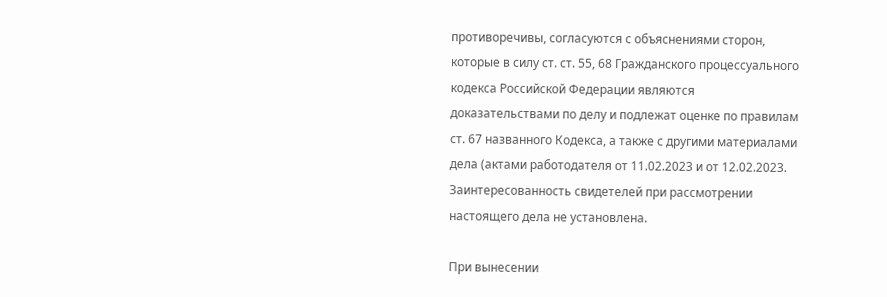противоречивы, согласуются с объяснениями сторон, которые в силу ст. ст. 55, 68 Гражданского процессуального кодекса Российской Федерации являются доказательствами по делу и подлежат оценке по правилам ст. 67 названного Кодекса, а также с другими материалами дела (актами работодателя от 11.02.2023 и от 12.02.2023. Заинтересованность свидетелей при рассмотрении настоящего дела не установлена.

При вынесении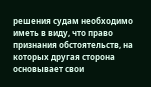решения судам необходимо иметь в виду, что право признания обстоятельств, на которых другая сторона основывает свои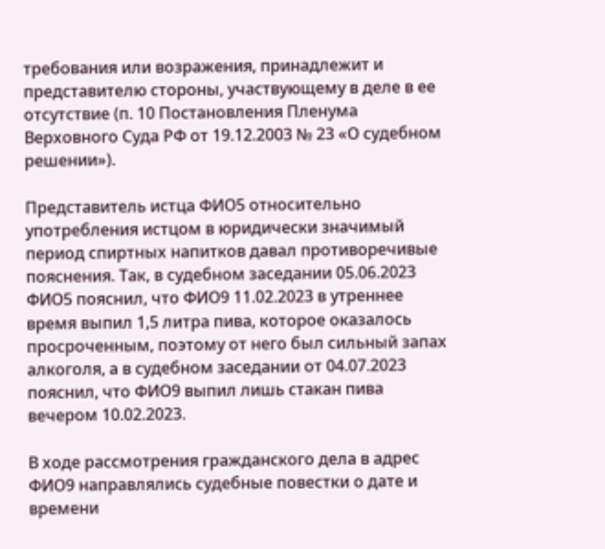требования или возражения, принадлежит и представителю стороны, участвующему в деле в ее отсутствие (п. 10 Постановления Пленума Верховного Суда РФ от 19.12.2003 № 23 «О судебном решении»).

Представитель истца ФИО5 относительно употребления истцом в юридически значимый период спиртных напитков давал противоречивые пояснения. Так, в судебном заседании 05.06.2023 ФИО5 пояснил, что ФИО9 11.02.2023 в утреннее время выпил 1,5 литра пива, которое оказалось просроченным, поэтому от него был сильный запах алкоголя, а в судебном заседании от 04.07.2023 пояснил, что ФИО9 выпил лишь стакан пива вечером 10.02.2023.

В ходе рассмотрения гражданского дела в адрес ФИО9 направлялись судебные повестки о дате и времени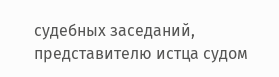судебных заседаний, представителю истца судом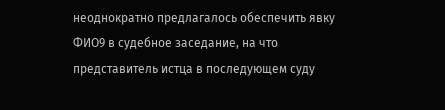неоднократно предлагалось обеспечить явку ФИО9 в судебное заседание, на что представитель истца в последующем суду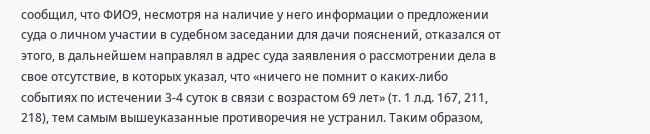сообщил, что ФИО9, несмотря на наличие у него информации о предложении суда о личном участии в судебном заседании для дачи пояснений, отказался от этого, в дальнейшем направлял в адрес суда заявления о рассмотрении дела в свое отсутствие, в которых указал, что «ничего не помнит о каких-либо событиях по истечении 3-4 суток в связи с возрастом 69 лет» (т. 1 л.д. 167, 211, 218), тем самым вышеуказанные противоречия не устранил. Таким образом,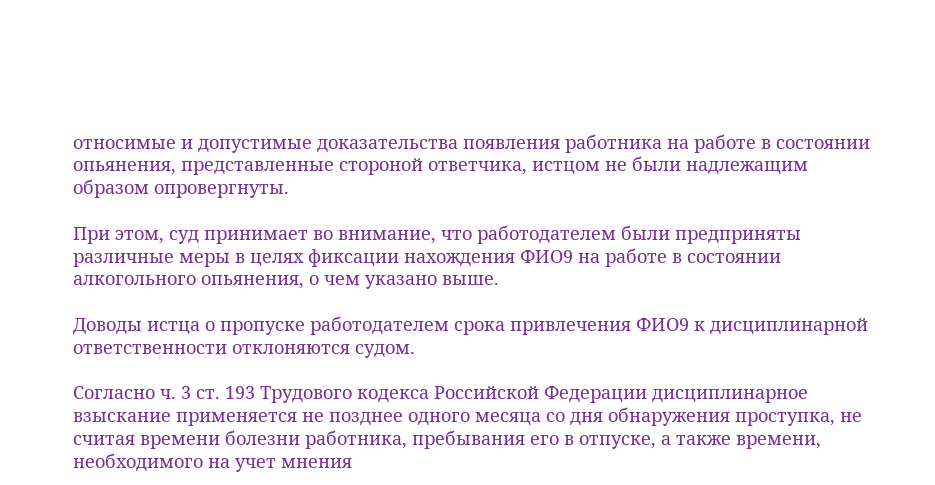относимые и допустимые доказательства появления работника на работе в состоянии опьянения, представленные стороной ответчика, истцом не были надлежащим образом опровергнуты.

При этом, суд принимает во внимание, что работодателем были предприняты различные меры в целях фиксации нахождения ФИО9 на работе в состоянии алкогольного опьянения, о чем указано выше.

Доводы истца о пропуске работодателем срока привлечения ФИО9 к дисциплинарной ответственности отклоняются судом.

Согласно ч. 3 ст. 193 Трудового кодекса Российской Федерации дисциплинарное взыскание применяется не позднее одного месяца со дня обнаружения проступка, не считая времени болезни работника, пребывания его в отпуске, а также времени, необходимого на учет мнения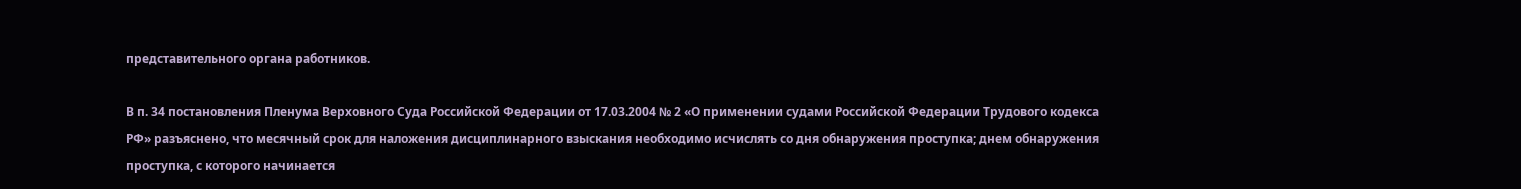представительного органа работников.

В п. 34 постановления Пленума Верховного Суда Российской Федерации от 17.03.2004 № 2 «О применении судами Российской Федерации Трудового кодекса РФ» разъяснено, что месячный срок для наложения дисциплинарного взыскания необходимо исчислять со дня обнаружения проступка; днем обнаружения проступка, с которого начинается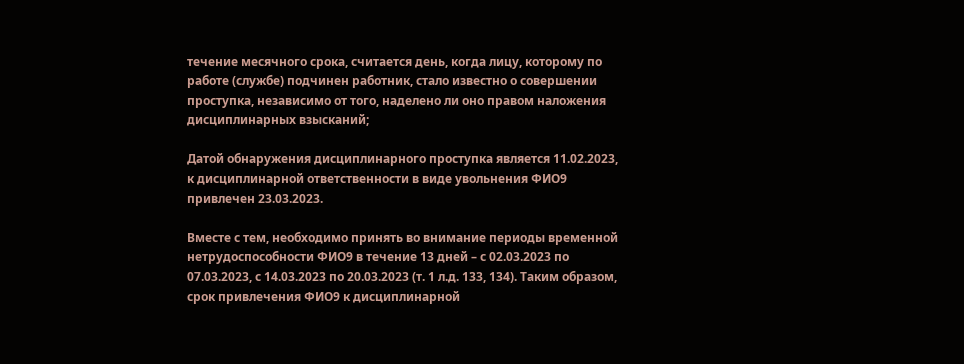течение месячного срока, считается день, когда лицу, которому по работе (службе) подчинен работник, стало известно о совершении проступка, независимо от того, наделено ли оно правом наложения дисциплинарных взысканий;

Датой обнаружения дисциплинарного проступка является 11.02.2023, к дисциплинарной ответственности в виде увольнения ФИО9 привлечен 23.03.2023.

Вместе с тем, необходимо принять во внимание периоды временной нетрудоспособности ФИО9 в течение 13 дней – с 02.03.2023 по 07.03.2023, с 14.03.2023 по 20.03.2023 (т. 1 л.д. 133, 134). Таким образом, срок привлечения ФИО9 к дисциплинарной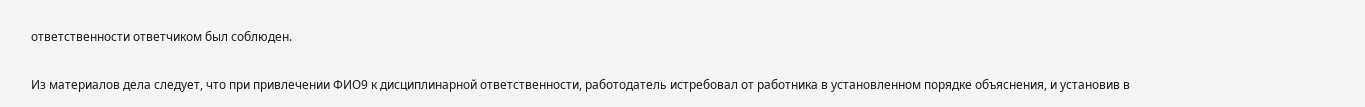ответственности ответчиком был соблюден.

Из материалов дела следует, что при привлечении ФИО9 к дисциплинарной ответственности, работодатель истребовал от работника в установленном порядке объяснения, и установив в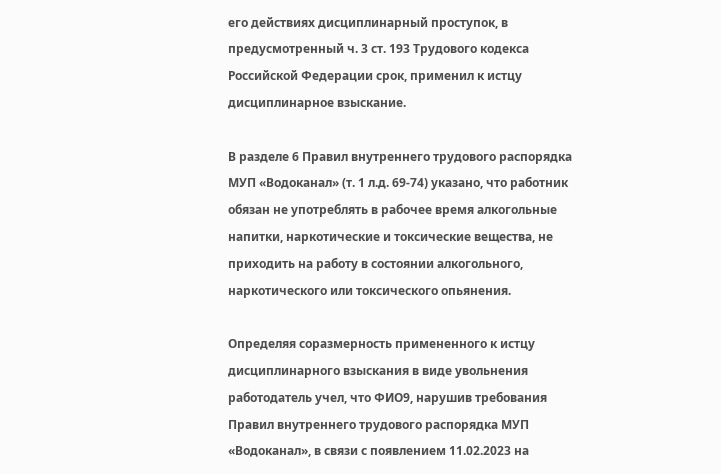его действиях дисциплинарный проступок, в предусмотренный ч. 3 ст. 193 Трудового кодекса Российской Федерации срок, применил к истцу дисциплинарное взыскание.

В разделе 6 Правил внутреннего трудового распорядка МУП «Водоканал» (т. 1 л.д. 69-74) указано, что работник обязан не употреблять в рабочее время алкогольные напитки, наркотические и токсические вещества, не приходить на работу в состоянии алкогольного, наркотического или токсического опьянения.

Определяя соразмерность примененного к истцу дисциплинарного взыскания в виде увольнения работодатель учел, что ФИО9, нарушив требования Правил внутреннего трудового распорядка МУП «Водоканал», в связи с появлением 11.02.2023 на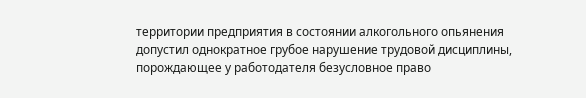территории предприятия в состоянии алкогольного опьянения допустил однократное грубое нарушение трудовой дисциплины, порождающее у работодателя безусловное право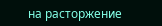на расторжение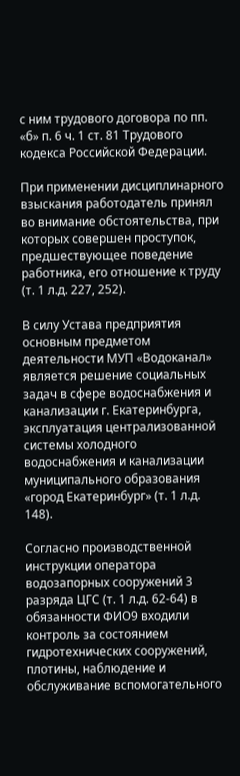с ним трудового договора по пп. «б» п. 6 ч. 1 ст. 81 Трудового кодекса Российской Федерации.

При применении дисциплинарного взыскания работодатель принял во внимание обстоятельства, при которых совершен проступок, предшествующее поведение работника, его отношение к труду (т. 1 л.д. 227, 252).

В силу Устава предприятия основным предметом деятельности МУП «Водоканал» является решение социальных задач в сфере водоснабжения и канализации г. Екатеринбурга, эксплуатация централизованной системы холодного водоснабжения и канализации муниципального образования «город Екатеринбург» (т. 1 л.д. 148).

Согласно производственной инструкции оператора водозапорных сооружений 3 разряда ЦГС (т. 1 л.д. 62-64) в обязанности ФИО9 входили контроль за состоянием гидротехнических сооружений, плотины, наблюдение и обслуживание вспомогательного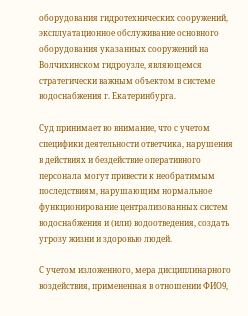оборудования гидротехнических сооружений, эксплуатационное обслуживание основного оборудования указанных сооружений на Волчихинском гидроузле, являющемся стратегически важным объектом в системе водоснабжения г. Екатеринбурга.

Суд принимает во внимание, что с учетом специфики деятельности ответчика, нарушения в действиях и бездействие оперативного персонала могут привести к необратимым последствиям, нарушающим нормальное функционирование централизованных систем водоснабжения и (или) водоотведения, создать угрозу жизни и здоровью людей.

С учетом изложенного, мера дисциплинарного воздействия, примененная в отношении ФИО9,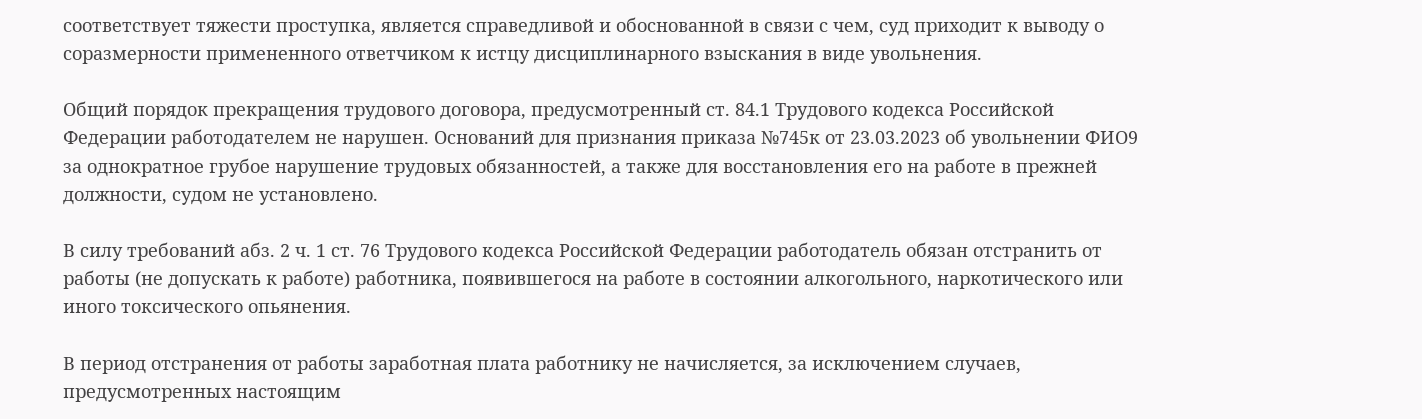соответствует тяжести проступка, является справедливой и обоснованной в связи с чем, суд приходит к выводу о соразмерности примененного ответчиком к истцу дисциплинарного взыскания в виде увольнения.

Общий порядок прекращения трудового договора, предусмотренный ст. 84.1 Трудового кодекса Российской Федерации работодателем не нарушен. Оснований для признания приказа №745к от 23.03.2023 об увольнении ФИО9 за однократное грубое нарушение трудовых обязанностей, а также для восстановления его на работе в прежней должности, судом не установлено.

В силу требований абз. 2 ч. 1 ст. 76 Трудового кодекса Российской Федерации работодатель обязан отстранить от работы (не допускать к работе) работника, появившегося на работе в состоянии алкогольного, наркотического или иного токсического опьянения.

В период отстранения от работы заработная плата работнику не начисляется, за исключением случаев, предусмотренных настоящим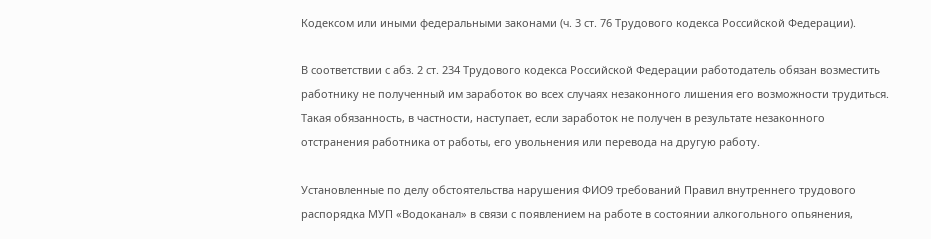Кодексом или иными федеральными законами (ч. 3 ст. 76 Трудового кодекса Российской Федерации).

В соответствии с абз. 2 ст. 234 Трудового кодекса Российской Федерации работодатель обязан возместить работнику не полученный им заработок во всех случаях незаконного лишения его возможности трудиться. Такая обязанность, в частности, наступает, если заработок не получен в результате незаконного отстранения работника от работы, его увольнения или перевода на другую работу.

Установленные по делу обстоятельства нарушения ФИО9 требований Правил внутреннего трудового распорядка МУП «Водоканал» в связи с появлением на работе в состоянии алкогольного опьянения,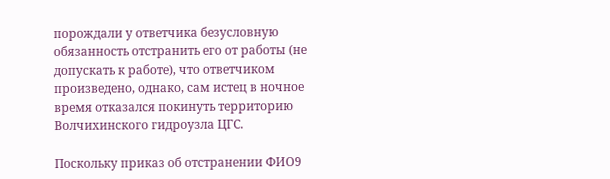порождали у ответчика безусловную обязанность отстранить его от работы (не допускать к работе), что ответчиком произведено, однако, сам истец в ночное время отказался покинуть территорию Волчихинского гидроузла ЦГС.

Поскольку приказ об отстранении ФИО9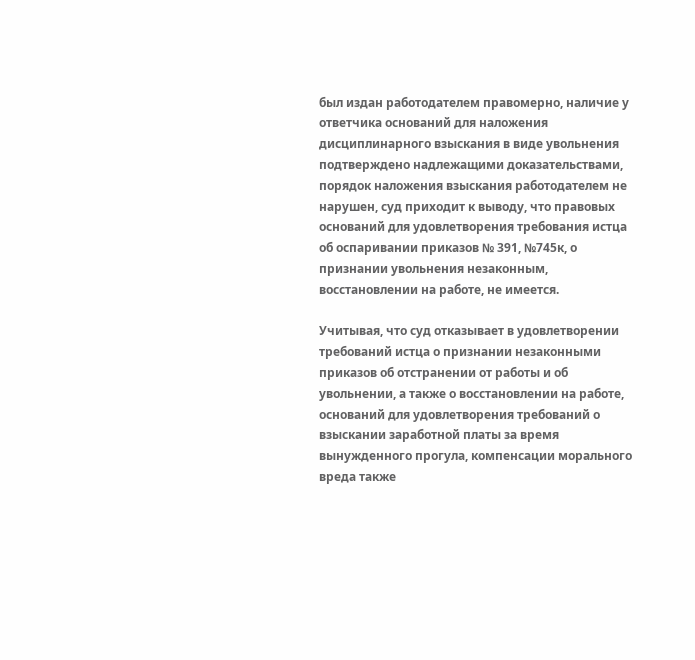был издан работодателем правомерно, наличие у ответчика оснований для наложения дисциплинарного взыскания в виде увольнения подтверждено надлежащими доказательствами, порядок наложения взыскания работодателем не нарушен, суд приходит к выводу, что правовых оснований для удовлетворения требования истца об оспаривании приказов № 391, №745к, о признании увольнения незаконным, восстановлении на работе, не имеется.

Учитывая, что суд отказывает в удовлетворении требований истца о признании незаконными приказов об отстранении от работы и об увольнении, а также о восстановлении на работе, оснований для удовлетворения требований о взыскании заработной платы за время вынужденного прогула, компенсации морального вреда также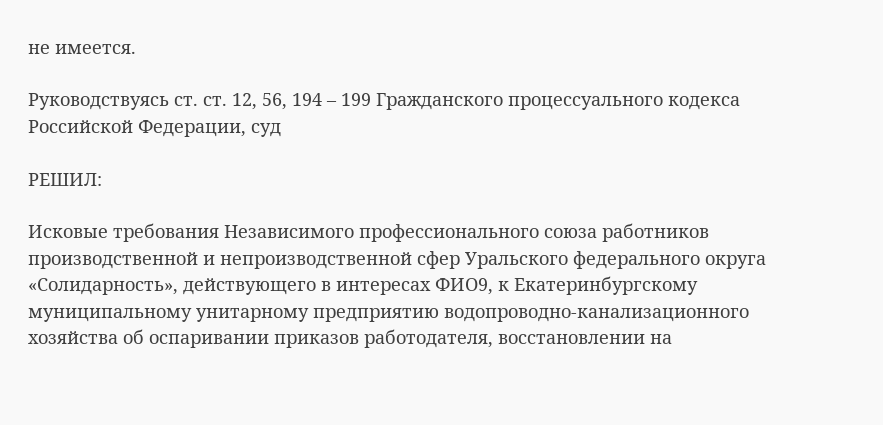не имеется.

Руководствуясь ст. ст. 12, 56, 194 – 199 Гражданского процессуального кодекса Российской Федерации, суд

РЕШИЛ:

Исковые требования Независимого профессионального союза работников производственной и непроизводственной сфер Уральского федерального округа «Солидарность», действующего в интересах ФИО9, к Екатеринбургскому муниципальному унитарному предприятию водопроводно-канализационного хозяйства об оспаривании приказов работодателя, восстановлении на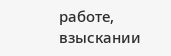работе, взыскании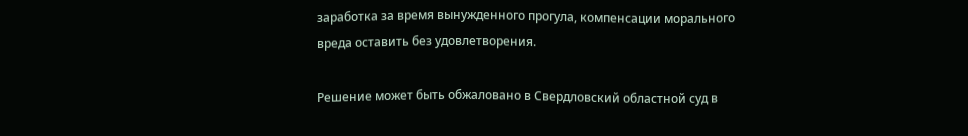заработка за время вынужденного прогула, компенсации морального вреда оставить без удовлетворения.

Решение может быть обжаловано в Свердловский областной суд в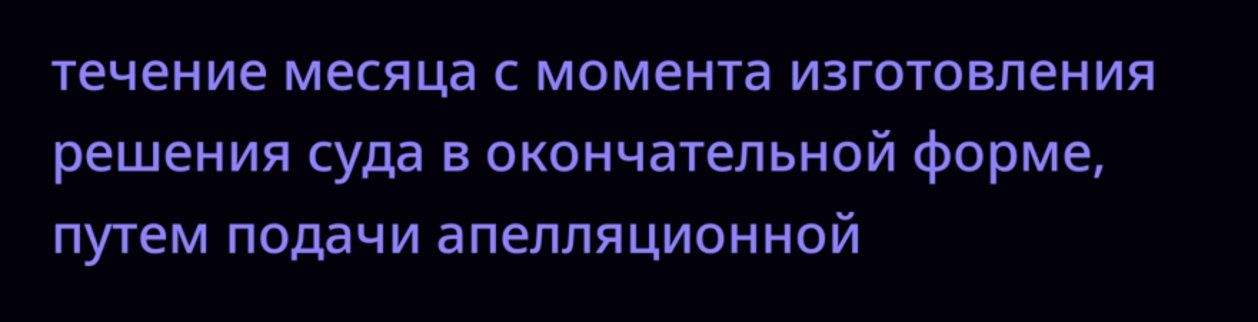течение месяца с момента изготовления решения суда в окончательной форме, путем подачи апелляционной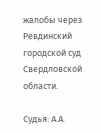жалобы через Ревдинский городской суд Свердловской области.

Судья: А.А.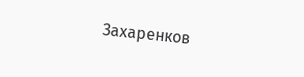Захаренков